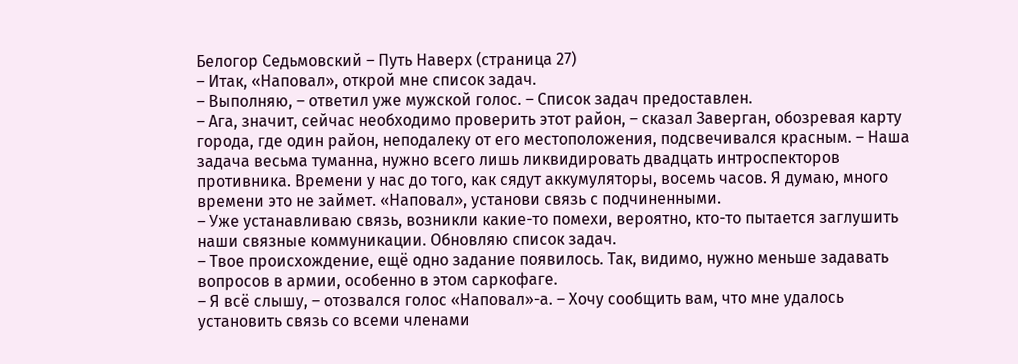Белогор Седьмовский – Путь Наверх (страница 27)
– Итак, «Наповал», открой мне список задач.
– Выполняю, – ответил уже мужской голос. – Список задач предоставлен.
– Ага, значит, сейчас необходимо проверить этот район, – сказал Заверган, обозревая карту города, где один район, неподалеку от его местоположения, подсвечивался красным. – Наша задача весьма туманна, нужно всего лишь ликвидировать двадцать интроспекторов противника. Времени у нас до того, как сядут аккумуляторы, восемь часов. Я думаю, много времени это не займет. «Наповал», установи связь с подчиненными.
– Уже устанавливаю связь, возникли какие-то помехи, вероятно, кто-то пытается заглушить наши связные коммуникации. Обновляю список задач.
– Твое происхождение, ещё одно задание появилось. Так, видимо, нужно меньше задавать вопросов в армии, особенно в этом саркофаге.
– Я всё слышу, – отозвался голос «Наповал»-а. – Хочу сообщить вам, что мне удалось установить связь со всеми членами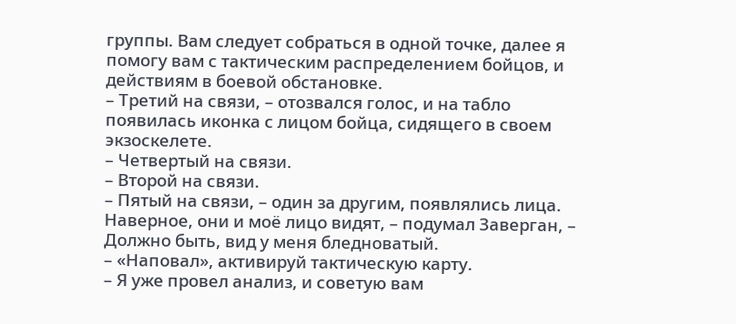группы. Вам следует собраться в одной точке, далее я помогу вам с тактическим распределением бойцов, и действиям в боевой обстановке.
– Третий на связи, – отозвался голос, и на табло появилась иконка с лицом бойца, сидящего в своем экзоскелете.
– Четвертый на связи.
– Второй на связи.
– Пятый на связи, – один за другим, появлялись лица.
Наверное, они и моё лицо видят, – подумал Заверган, – Должно быть, вид у меня бледноватый.
– «Наповал», активируй тактическую карту.
– Я уже провел анализ, и советую вам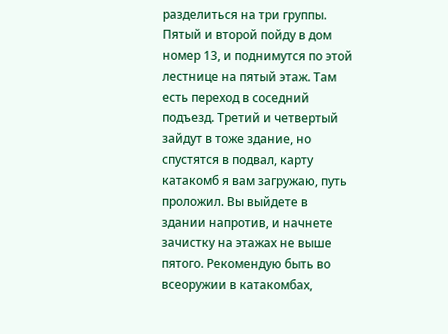разделиться на три группы. Пятый и второй пойду в дом номер 13, и поднимутся по этой лестнице на пятый этаж. Там есть переход в соседний подъезд. Третий и четвертый зайдут в тоже здание, но спустятся в подвал, карту катакомб я вам загружаю, путь проложил. Вы выйдете в здании напротив, и начнете зачистку на этажах не выше пятого. Рекомендую быть во всеоружии в катакомбах,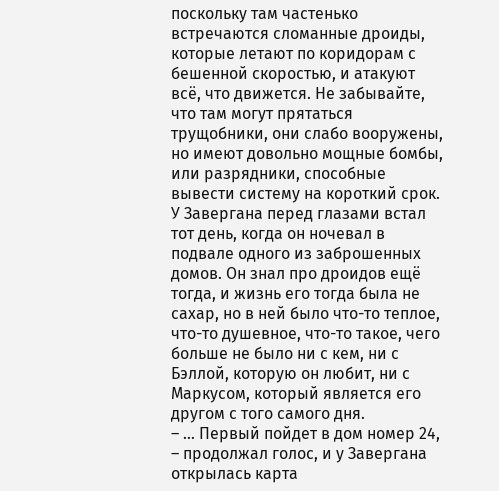поскольку там частенько встречаются сломанные дроиды, которые летают по коридорам с бешенной скоростью, и атакуют всё, что движется. Не забывайте, что там могут прятаться трущобники, они слабо вооружены, но имеют довольно мощные бомбы, или разрядники, способные вывести систему на короткий срок.
У Завергана перед глазами встал тот день, когда он ночевал в подвале одного из заброшенных домов. Он знал про дроидов ещё тогда, и жизнь его тогда была не сахар, но в ней было что-то теплое, что-то душевное, что-то такое, чего больше не было ни с кем, ни с Бэллой, которую он любит, ни с Маркусом, который является его другом с того самого дня.
– … Первый пойдет в дом номер 24, – продолжал голос, и у Завергана открылась карта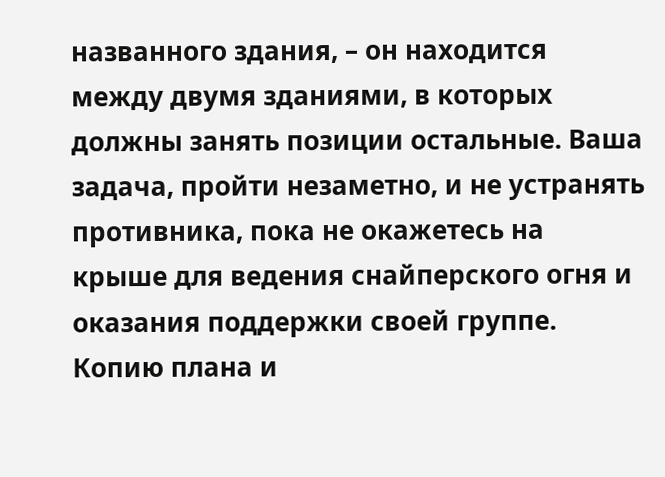названного здания, – он находится между двумя зданиями, в которых должны занять позиции остальные. Ваша задача, пройти незаметно, и не устранять противника, пока не окажетесь на крыше для ведения снайперского огня и оказания поддержки своей группе. Копию плана и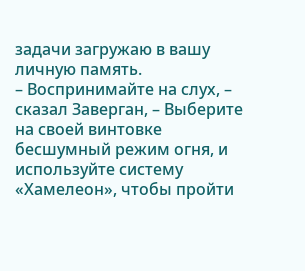задачи загружаю в вашу личную память.
– Воспринимайте на слух, – сказал Заверган, – Выберите на своей винтовке бесшумный режим огня, и используйте систему «Хамелеон», чтобы пройти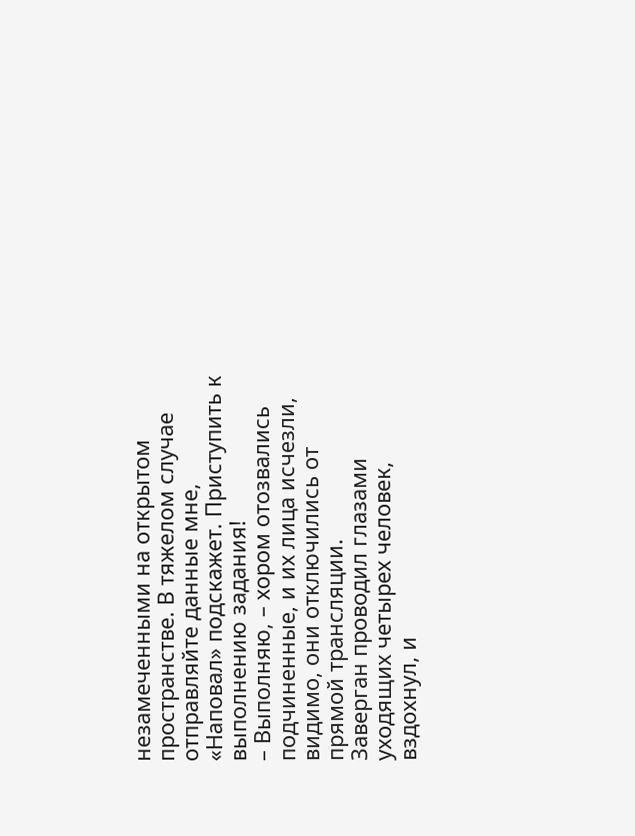незамеченными на открытом пространстве. В тяжелом случае отправляйте данные мне, «Наповал» подскажет. Приступить к выполнению задания!
– Выполняю, – хором отозвались подчиненные, и их лица исчезли, видимо, они отключились от прямой трансляции.
Заверган проводил глазами уходящих четырех человек, вздохнул, и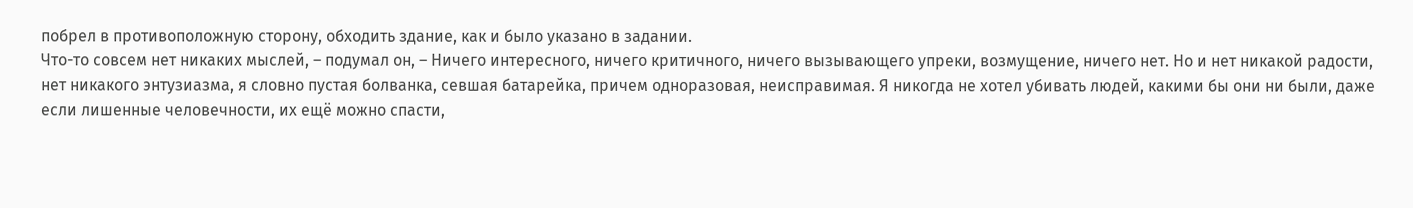побрел в противоположную сторону, обходить здание, как и было указано в задании.
Что-то совсем нет никаких мыслей, – подумал он, – Ничего интересного, ничего критичного, ничего вызывающего упреки, возмущение, ничего нет. Но и нет никакой радости, нет никакого энтузиазма, я словно пустая болванка, севшая батарейка, причем одноразовая, неисправимая. Я никогда не хотел убивать людей, какими бы они ни были, даже если лишенные человечности, их ещё можно спасти,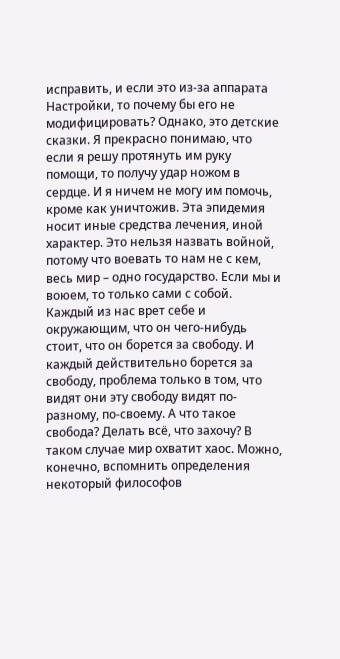исправить, и если это из-за аппарата Настройки, то почему бы его не модифицировать? Однако, это детские сказки. Я прекрасно понимаю, что если я решу протянуть им руку помощи, то получу удар ножом в сердце. И я ничем не могу им помочь, кроме как уничтожив. Эта эпидемия носит иные средства лечения, иной характер. Это нельзя назвать войной, потому что воевать то нам не с кем, весь мир – одно государство. Если мы и воюем, то только сами с собой. Каждый из нас врет себе и окружающим, что он чего-нибудь стоит, что он борется за свободу. И каждый действительно борется за свободу, проблема только в том, что видят они эту свободу видят по-разному, по-своему. А что такое свобода? Делать всё, что захочу? В таком случае мир охватит хаос. Можно, конечно, вспомнить определения некоторый философов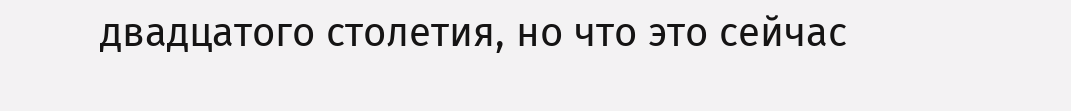двадцатого столетия, но что это сейчас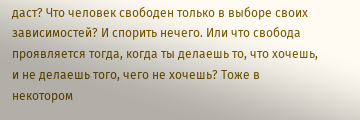даст? Что человек свободен только в выборе своих зависимостей? И спорить нечего. Или что свобода проявляется тогда, когда ты делаешь то, что хочешь, и не делаешь того, чего не хочешь? Тоже в некотором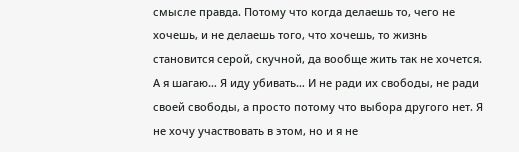смысле правда. Потому что когда делаешь то, чего не хочешь, и не делаешь того, что хочешь, то жизнь становится серой, скучной, да вообще жить так не хочется. А я шагаю… Я иду убивать… И не ради их свободы, не ради своей свободы, а просто потому что выбора другого нет. Я не хочу участвовать в этом, но и я не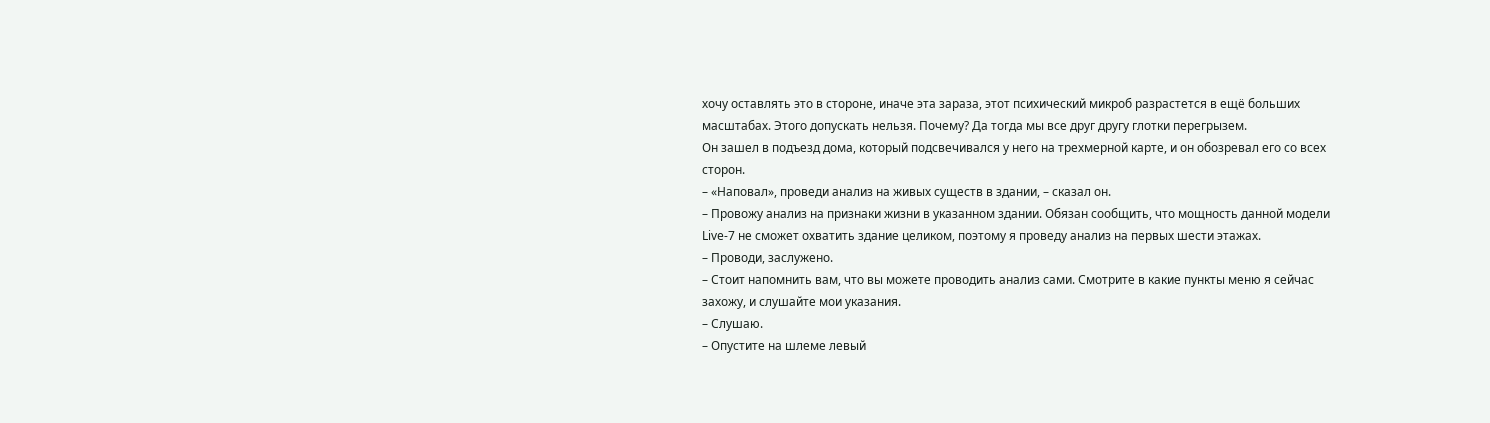хочу оставлять это в стороне, иначе эта зараза, этот психический микроб разрастется в ещё больших масштабах. Этого допускать нельзя. Почему? Да тогда мы все друг другу глотки перегрызем.
Он зашел в подъезд дома, который подсвечивался у него на трехмерной карте, и он обозревал его со всех сторон.
– «Наповал», проведи анализ на живых существ в здании, – сказал он.
– Провожу анализ на признаки жизни в указанном здании. Обязан сообщить, что мощность данной модели Live-7 не сможет охватить здание целиком, поэтому я проведу анализ на первых шести этажах.
– Проводи, заслужено.
– Стоит напомнить вам, что вы можете проводить анализ сами. Смотрите в какие пункты меню я сейчас захожу, и слушайте мои указания.
– Слушаю.
– Опустите на шлеме левый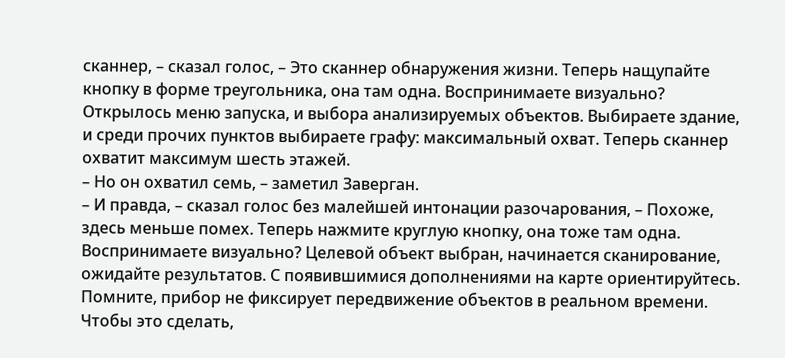сканнер, – сказал голос, – Это сканнер обнаружения жизни. Теперь нащупайте кнопку в форме треугольника, она там одна. Воспринимаете визуально? Открылось меню запуска, и выбора анализируемых объектов. Выбираете здание, и среди прочих пунктов выбираете графу: максимальный охват. Теперь сканнер охватит максимум шесть этажей.
– Но он охватил семь, – заметил Заверган.
– И правда, – сказал голос без малейшей интонации разочарования, – Похоже, здесь меньше помех. Теперь нажмите круглую кнопку, она тоже там одна. Воспринимаете визуально? Целевой объект выбран, начинается сканирование, ожидайте результатов. С появившимися дополнениями на карте ориентируйтесь. Помните, прибор не фиксирует передвижение объектов в реальном времени. Чтобы это сделать,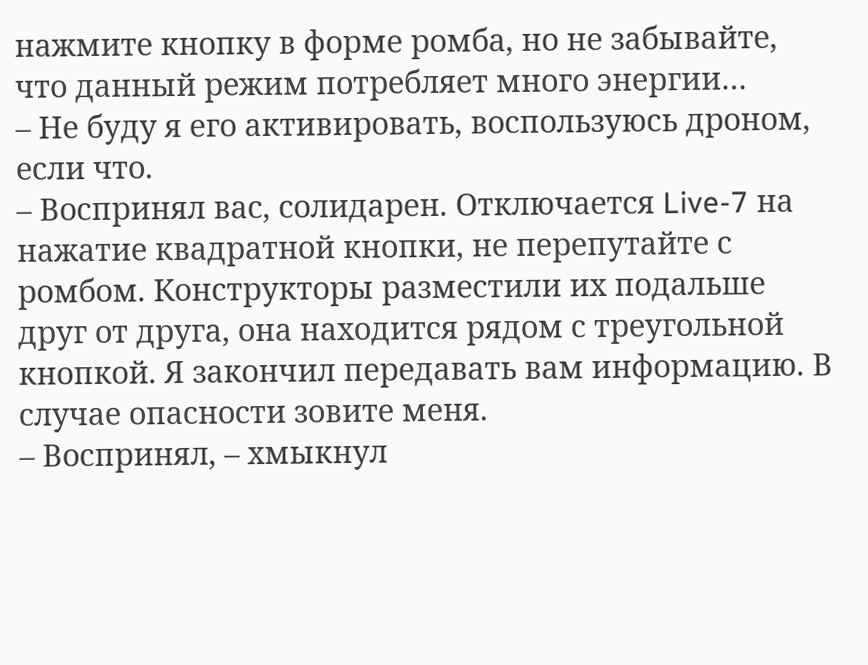нажмите кнопку в форме ромба, но не забывайте, что данный режим потребляет много энергии…
– Не буду я его активировать, воспользуюсь дроном, если что.
– Воспринял вас, солидарен. Отключается Live-7 на нажатие квадратной кнопки, не перепутайте с ромбом. Конструкторы разместили их подальше друг от друга, она находится рядом с треугольной кнопкой. Я закончил передавать вам информацию. В случае опасности зовите меня.
– Воспринял, – хмыкнул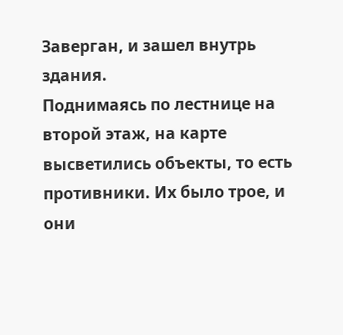Заверган, и зашел внутрь здания.
Поднимаясь по лестнице на второй этаж, на карте высветились объекты, то есть противники. Их было трое, и они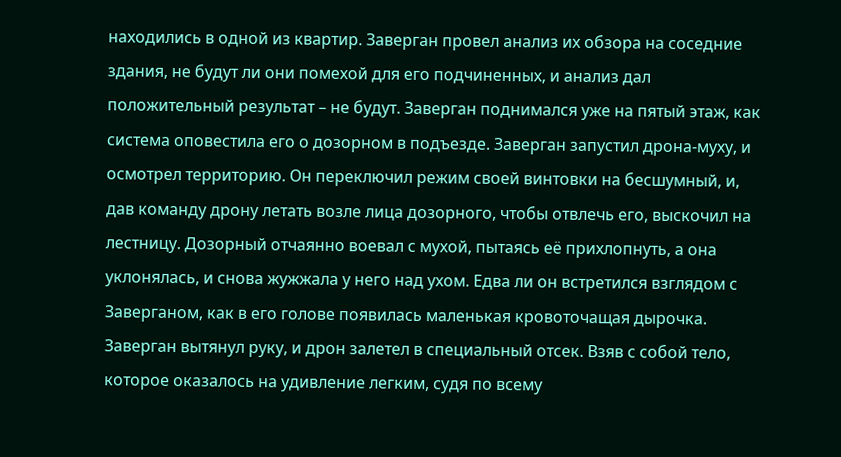находились в одной из квартир. Заверган провел анализ их обзора на соседние здания, не будут ли они помехой для его подчиненных, и анализ дал положительный результат – не будут. Заверган поднимался уже на пятый этаж, как система оповестила его о дозорном в подъезде. Заверган запустил дрона-муху, и осмотрел территорию. Он переключил режим своей винтовки на бесшумный, и, дав команду дрону летать возле лица дозорного, чтобы отвлечь его, выскочил на лестницу. Дозорный отчаянно воевал с мухой, пытаясь её прихлопнуть, а она уклонялась, и снова жужжала у него над ухом. Едва ли он встретился взглядом с Заверганом, как в его голове появилась маленькая кровоточащая дырочка. Заверган вытянул руку, и дрон залетел в специальный отсек. Взяв с собой тело, которое оказалось на удивление легким, судя по всему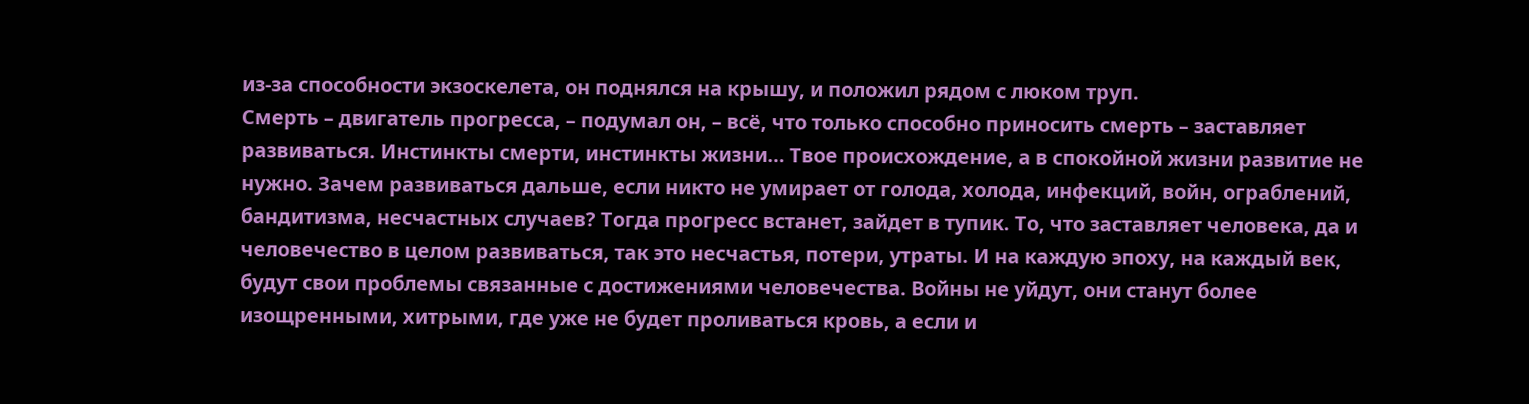из-за способности экзоскелета, он поднялся на крышу, и положил рядом с люком труп.
Смерть – двигатель прогресса, – подумал он, – всё, что только способно приносить смерть – заставляет развиваться. Инстинкты смерти, инстинкты жизни… Твое происхождение, а в спокойной жизни развитие не нужно. Зачем развиваться дальше, если никто не умирает от голода, холода, инфекций, войн, ограблений, бандитизма, несчастных случаев? Тогда прогресс встанет, зайдет в тупик. То, что заставляет человека, да и человечество в целом развиваться, так это несчастья, потери, утраты. И на каждую эпоху, на каждый век, будут свои проблемы связанные с достижениями человечества. Войны не уйдут, они станут более изощренными, хитрыми, где уже не будет проливаться кровь, а если и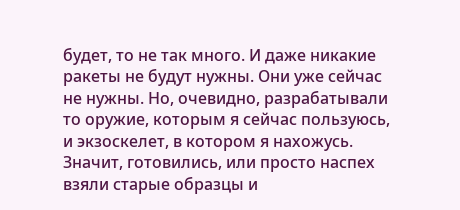будет, то не так много. И даже никакие ракеты не будут нужны. Они уже сейчас не нужны. Но, очевидно, разрабатывали то оружие, которым я сейчас пользуюсь, и экзоскелет, в котором я нахожусь. Значит, готовились, или просто наспех взяли старые образцы и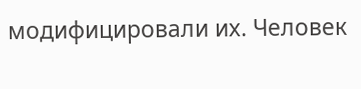модифицировали их. Человек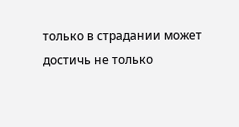только в страдании может достичь не только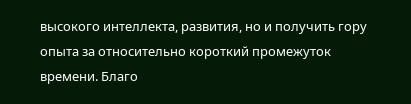высокого интеллекта, развития, но и получить гору опыта за относительно короткий промежуток времени. Благо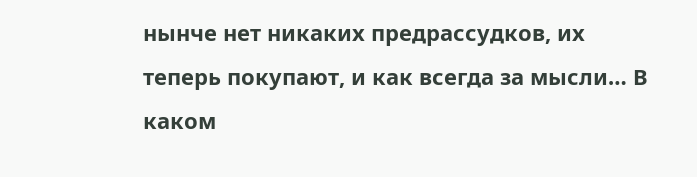нынче нет никаких предрассудков, их теперь покупают, и как всегда за мысли… В каком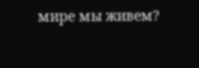мире мы живем?